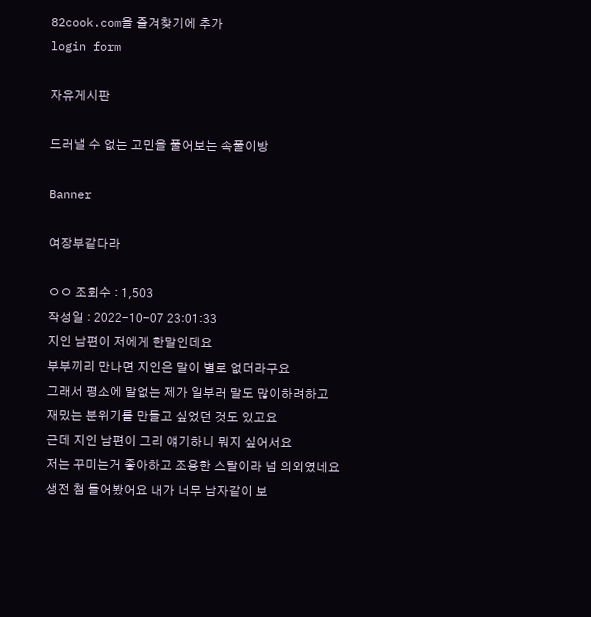82cook.com을 즐겨찾기에 추가
login form

자유게시판

드러낼 수 없는 고민을 풀어보는 속풀이방

Banner

여장부같다라

ㅇㅇ 조회수 : 1,503
작성일 : 2022-10-07 23:01:33
지인 남편이 저에게 한말인데요
부부끼리 만나면 지인은 말이 별로 없더라구요
그래서 평소에 말없는 제가 일부러 말도 많이하려하고
재밌는 분위기를 만들고 싶었던 것도 있고요
근데 지인 남편이 그리 얘기하니 뭐지 싶어서요
저는 꾸미는거 좋아하고 조용한 스탈이라 넘 의외였네요
생전 첨 들어봤어요 내가 너무 남자같이 보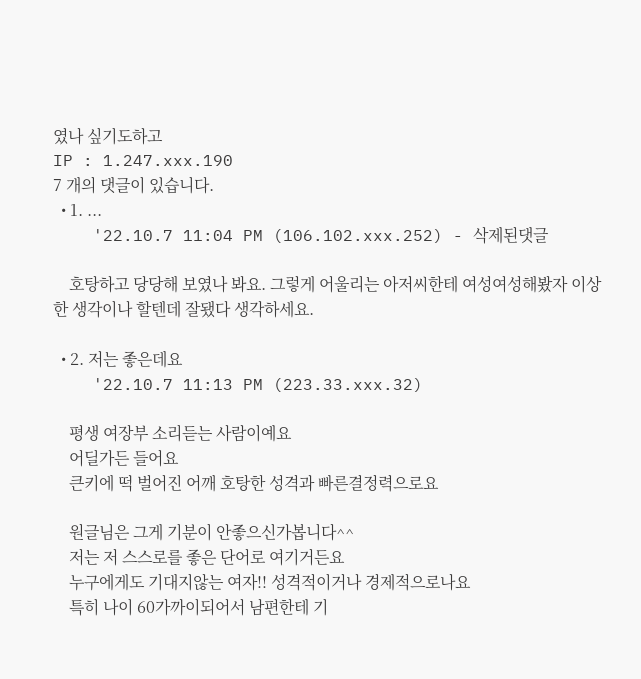였나 싶기도하고
IP : 1.247.xxx.190
7 개의 댓글이 있습니다.
  • 1. ...
    '22.10.7 11:04 PM (106.102.xxx.252) - 삭제된댓글

    호탕하고 당당해 보였나 봐요. 그렇게 어울리는 아저씨한테 여성여성해봤자 이상한 생각이나 할텐데 잘됐다 생각하세요.

  • 2. 저는 좋은데요
    '22.10.7 11:13 PM (223.33.xxx.32)

    평생 여장부 소리듣는 사람이예요
    어딜가든 들어요
    큰키에 떡 벌어진 어깨 호탕한 성격과 빠른결정력으로요

    원글님은 그게 기분이 안좋으신가봅니다^^
    저는 저 스스로를 좋은 단어로 여기거든요
    누구에게도 기대지않는 여자!! 성격적이거나 경제적으로나요
    특히 나이 60가까이되어서 남편한테 기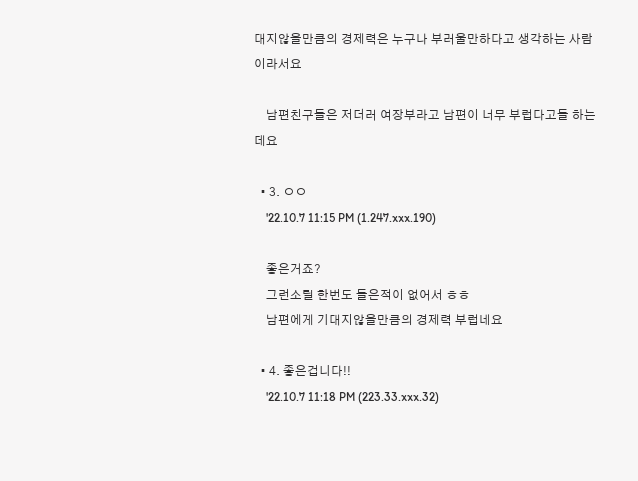대지않을만큼의 경제력은 누구나 부러울만하다고 생각하는 사람이라서요

    남편친구들은 저더러 여장부라고 남편이 너무 부럽다고들 하는데요

  • 3. ㅇㅇ
    '22.10.7 11:15 PM (1.247.xxx.190)

    좋은거죠?
    그런소릴 한번도 들은적이 없어서 ㅎㅎ
    남편에게 기대지않을만큼의 경제력 부럽네요

  • 4. 좋은겁니다!!
    '22.10.7 11:18 PM (223.33.xxx.32)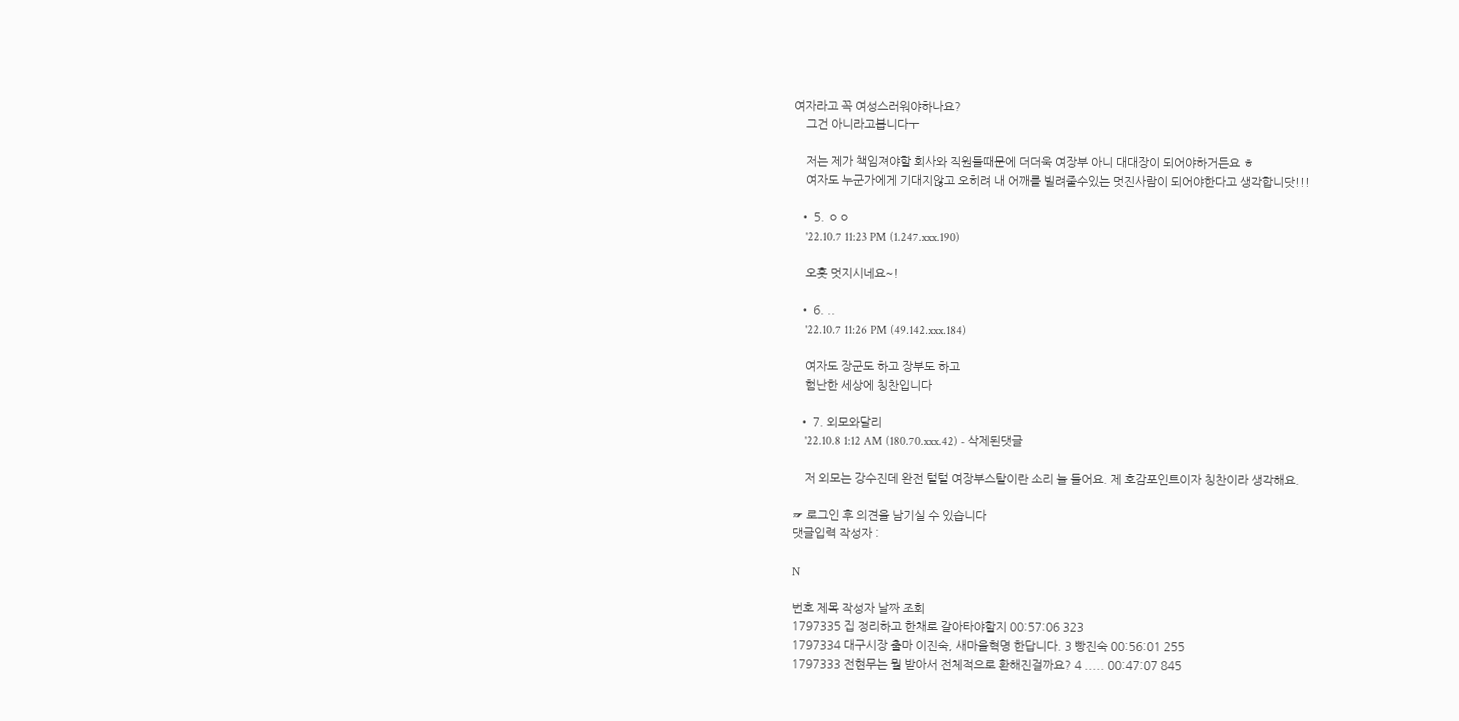여자라고 꼭 여성스러워야하나요?
    그건 아니라고봅니다ㅜ

    저는 제가 책임져야할 회사와 직원들때문에 더더욱 여장부 아니 대대장이 되어야하거든요 ㅎ
    여자도 누군가에게 기대지않고 오히려 내 어깨를 빌려줄수있는 멋진사람이 되어야한다고 생각합니닷!!!

  • 5. ㅇㅇ
    '22.10.7 11:23 PM (1.247.xxx.190)

    오홋 멋지시네요~!

  • 6. ..
    '22.10.7 11:26 PM (49.142.xxx.184)

    여자도 장군도 하고 장부도 하고
    험난한 세상에 칭찬입니다

  • 7. 외모와달리
    '22.10.8 1:12 AM (180.70.xxx.42) - 삭제된댓글

    저 외모는 강수진데 완전 털털 여장부스탈이란 소리 늘 들어요. 제 호감포인트이자 칭찬이라 생각해요.

☞ 로그인 후 의견을 남기실 수 있습니다
댓글입력 작성자 :

N

번호 제목 작성자 날짜 조회
1797335 집 정리하고 한채로 갈아타야할지 00:57:06 323
1797334 대구시장 출마 이진숙, 새마을혁명 한답니다. 3 빵진숙 00:56:01 255
1797333 전현무는 뭘 받아서 전체적으로 환해진걸까요? 4 ..... 00:47:07 845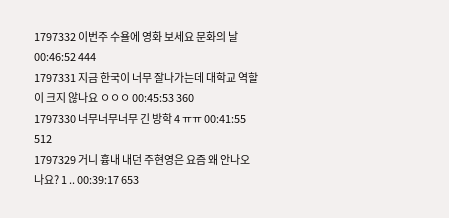1797332 이번주 수욜에 영화 보세요 문화의 날 00:46:52 444
1797331 지금 한국이 너무 잘나가는데 대학교 역할이 크지 않나요 ㅇㅇㅇ 00:45:53 360
1797330 너무너무너무 긴 방학 4 ㅠㅠ 00:41:55 512
1797329 거니 흉내 내던 주현영은 요즘 왜 안나오나요? 1 .. 00:39:17 653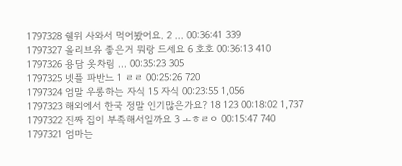1797328 쉘위 사와서 먹어봤어요. 2 ... 00:36:41 339
1797327 올리브유 좋은거 뭐랑 드세요 6 호호 00:36:13 410
1797326 용담 옷차림 ... 00:35:23 305
1797325 넷플 파반느 1 ㄹㄹ 00:25:26 720
1797324 엄말 우롱하는 자식 15 자식 00:23:55 1,056
1797323 해외에서 한국 정말 인기많은가요? 18 123 00:18:02 1,737
1797322 진짜 집이 부족해서일까요 3 ㅗㅎㄹㅇ 00:15:47 740
1797321 엄마는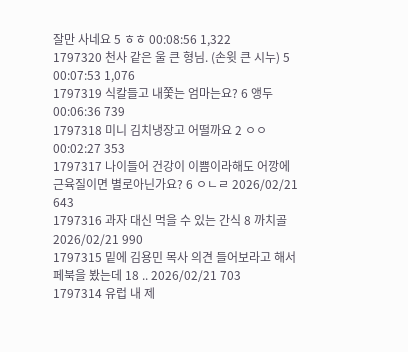잘만 사네요 5 ㅎㅎ 00:08:56 1,322
1797320 천사 같은 울 큰 형님. (손윗 큰 시누) 5 00:07:53 1,076
1797319 식칼들고 내쫓는 엄마는요? 6 앵두 00:06:36 739
1797318 미니 김치냉장고 어떨까요 2 ㅇㅇ 00:02:27 353
1797317 나이들어 건강이 이쁨이라해도 어깡에 근육질이면 별로아닌가요? 6 ㅇㄴㄹ 2026/02/21 643
1797316 과자 대신 먹을 수 있는 간식 8 까치골 2026/02/21 990
1797315 밑에 김용민 목사 의견 들어보라고 해서 페북을 봤는데 18 .. 2026/02/21 703
1797314 유럽 내 제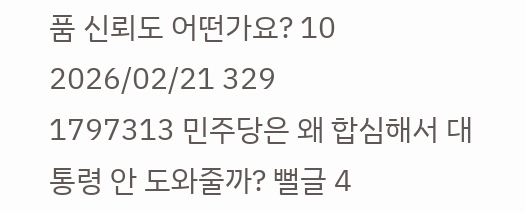품 신뢰도 어떤가요? 10 2026/02/21 329
1797313 민주당은 왜 합심해서 대통령 안 도와줄까? 뻘글 4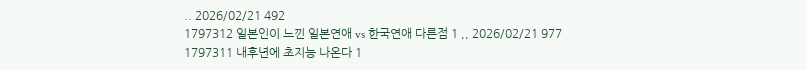.. 2026/02/21 492
1797312 일본인이 느낀 일본연애 vs 한국연애 다른점 1 ,, 2026/02/21 977
1797311 내후년에 초지능 나온다 1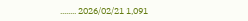........ 2026/02/21 1,091